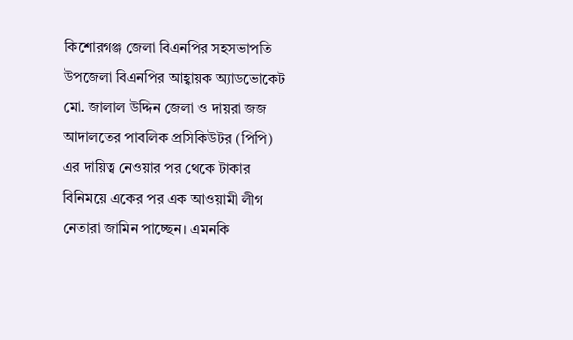কিশোরগঞ্জ জেলা বিএনপির সহসভাপতি উপজেলা বিএনপির আহ্বায়ক অ্যাডভোকেট মো. জালাল উদ্দিন জেলা ও দায়রা জজ আদালতের পাবলিক প্রসিকিউটর (পিপি) এর দায়িত্ব নেওয়ার পর থেকে টাকার বিনিময়ে একের পর এক আওয়ামী লীগ নেতারা জামিন পাচ্ছেন। এমনকি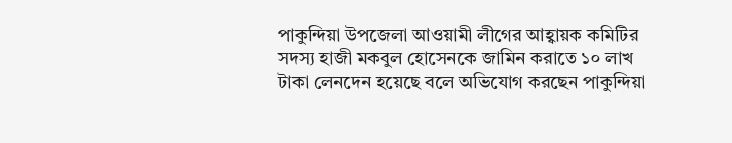পাকুন্দিয়া উপজেলা আওয়ামী লীগের আহ্বায়ক কমিটির সদস্য হাজী মকবুল হোসেনকে জামিন করাতে ১০ লাখ টাকা লেনদেন হয়েছে বলে অভিযোগ করছেন পাকুন্দিয়া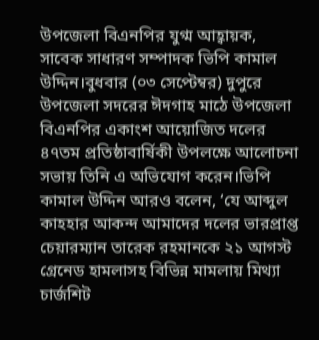উপজেলা বিএনপির যুগ্ম আহ্বায়ক, সাবেক সাধারণ সম্পাদক ভিপি কামাল উদ্দিন।বুধবার (০৩ সেপ্টেম্বর) দুপুরে উপজেলা সদরের ঈদগাহ মাঠে উপজেলা বিএনপির একাংশ আয়োজিত দলের ৪৭তম প্রতিষ্ঠাবার্ষিকী উপলক্ষে আলোচনা সভায় তিনি এ অভিযোগ করেন।ভিপি কামাল উদ্দিন আরও বলেন, ‘যে আব্দুল কাহহার আকন্দ আমাদের দলের ভারপ্রাপ্ত চেয়ারম্যান তারেক রহমানকে ২১ আগস্ট গ্রেনেড হামলাসহ বিভিন্ন মামলায় মিথ্যা চার্জশিট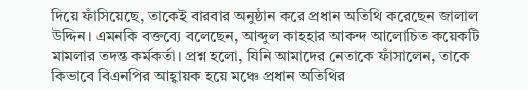দিয়ে ফাঁসিয়েছে, তাকেই বারবার অনুষ্ঠান করে প্রধান অতিথি করেছেন জালাল উদ্দিন। এমনকি বক্তব্যে বলেছেন, আব্দুল কাহহার আকন্দ আলোচিত কয়েকটি মামলার তদন্ত কর্মকর্তা। প্রশ্ন হলো, যিনি আমাদের নেতাকে ফাঁসালেন, তাকে কিভাবে বিএনপির আহ্বায়ক হয়ে মঞ্চে প্রধান অতিথির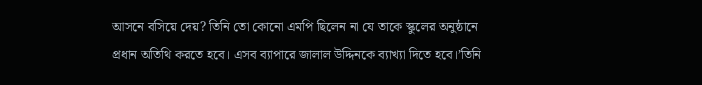আসনে বসিয়ে দেয়? তিনি তো কোনো এমপি ছিলেন না যে তাকে স্কুলের অনুষ্ঠানে প্রধান অতিথি করতে হবে। এসব ব্যাপারে জালাল উদ্দিনকে ব্যাখ্যা দিতে হবে।’তিনি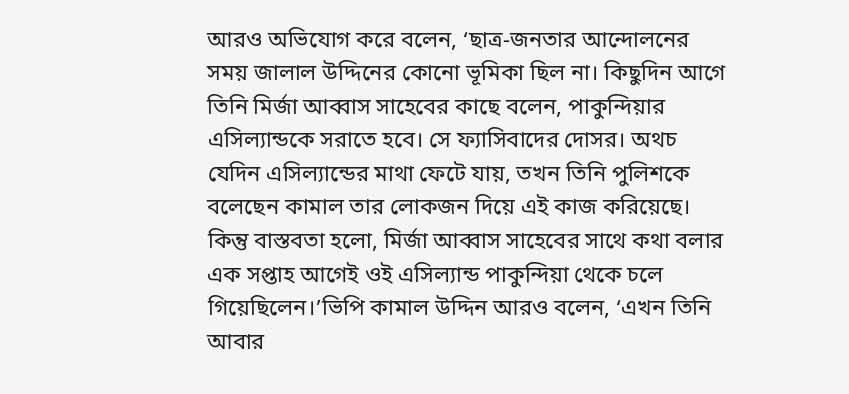আরও অভিযোগ করে বলেন, ‘ছাত্র-জনতার আন্দোলনের সময় জালাল উদ্দিনের কোনো ভূমিকা ছিল না। কিছুদিন আগে তিনি মির্জা আব্বাস সাহেবের কাছে বলেন, পাকুন্দিয়ার এসিল্যান্ডকে সরাতে হবে। সে ফ্যাসিবাদের দোসর। অথচ যেদিন এসিল্যান্ডের মাথা ফেটে যায়, তখন তিনি পুলিশকে বলেছেন কামাল তার লোকজন দিয়ে এই কাজ করিয়েছে। কিন্তু বাস্তবতা হলো, মির্জা আব্বাস সাহেবের সাথে কথা বলার এক সপ্তাহ আগেই ওই এসিল্যান্ড পাকুন্দিয়া থেকে চলে গিয়েছিলেন।’ভিপি কামাল উদ্দিন আরও বলেন, ‘এখন তিনি আবার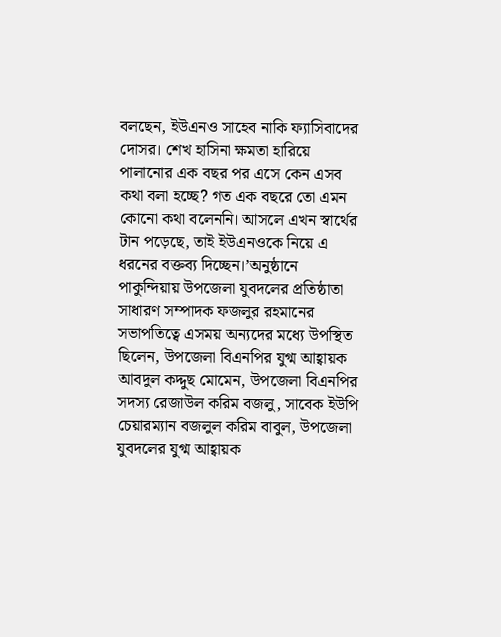বলছেন, ইউএনও সাহেব নাকি ফ্যাসিবাদের দোসর। শেখ হাসিনা ক্ষমতা হারিয়ে পালানোর এক বছর পর এসে কেন এসব কথা বলা হচ্ছে? গত এক বছরে তো এমন কোনো কথা বলেননি। আসলে এখন স্বার্থের টান পড়েছে, তাই ইউএনওকে নিয়ে এ ধরনের বক্তব্য দিচ্ছেন।’অনুষ্ঠানে পাকুন্দিয়ায় উপজেলা যুবদলের প্রতিষ্ঠাতা সাধারণ সম্পাদক ফজলুর রহমানের সভাপতিত্বে এসময় অন্যদের মধ্যে উপস্থিত ছিলেন, উপজেলা বিএনপির যুগ্ম আহ্বায়ক আবদুল কদ্দুছ মোমেন, উপজেলা বিএনপির সদস্য রেজাউল করিম বজলু, সাবেক ইউপি চেয়ারম্যান বজলুল করিম বাবুল, উপজেলা যুবদলের যুগ্ম আহ্বায়ক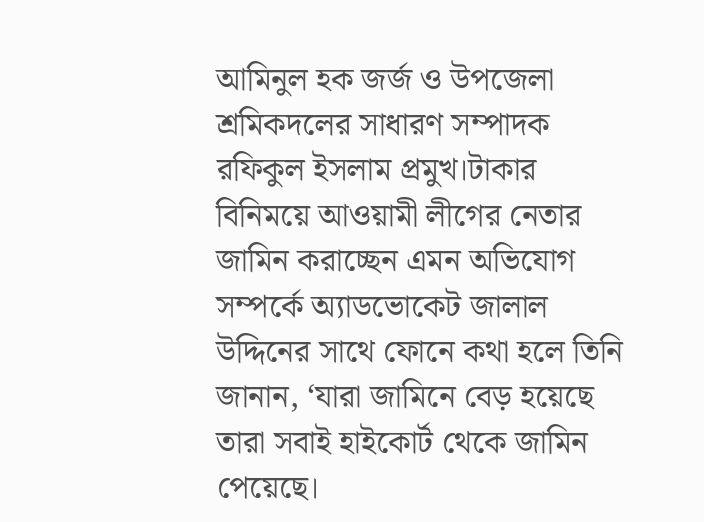আমিনুল হক জর্জ ও উপজেলা শ্রমিকদলের সাধারণ সম্পাদক রফিকুল ইসলাম প্রমুখ।টাকার বিনিময়ে আওয়ামী লীগের নেতার জামিন করাচ্ছেন এমন অভিযোগ সম্পর্কে অ্যাডভোকেট জালাল উদ্দিনের সাথে ফোনে কথা হলে তিনি জানান, ‘যারা জামিনে বেড় হয়েছে তারা সবাই হাইকোর্ট থেকে জামিন পেয়েছে।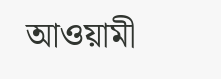আওয়ামী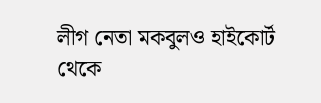লীগ নেতা মকবুলও হাইকোর্ট থেকে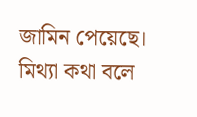জামিন পেয়েছে। মিথ্যা কথা বলে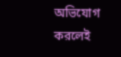অভিযোগ করলেই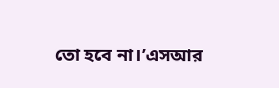তো হবে না।’এসআর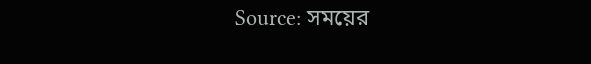Source: সময়ের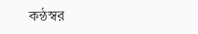কন্ঠস্বর